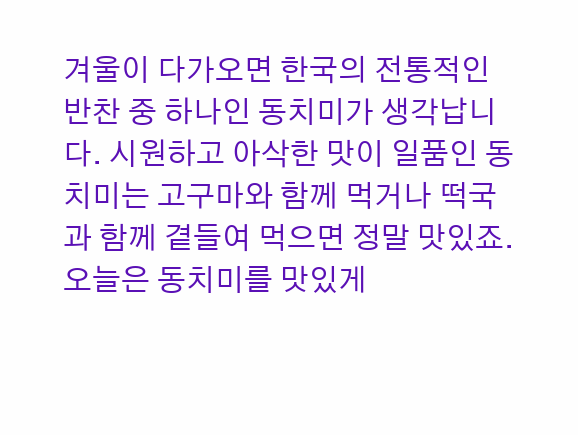겨울이 다가오면 한국의 전통적인 반찬 중 하나인 동치미가 생각납니다. 시원하고 아삭한 맛이 일품인 동치미는 고구마와 함께 먹거나 떡국과 함께 곁들여 먹으면 정말 맛있죠. 오늘은 동치미를 맛있게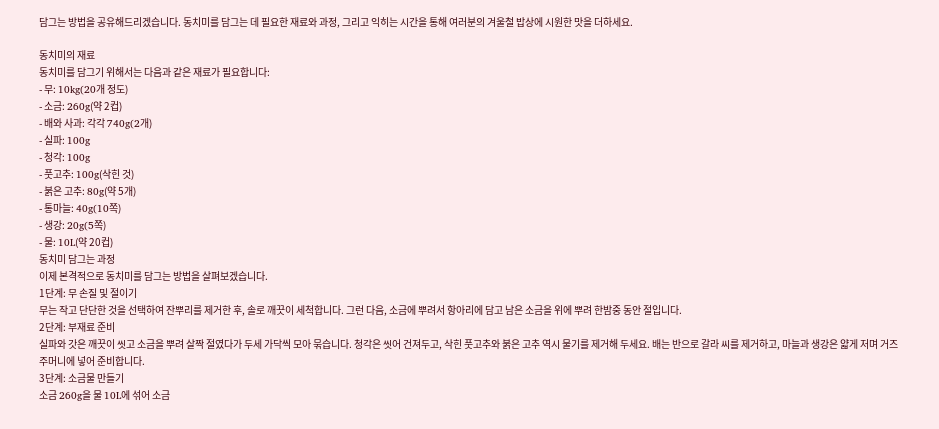담그는 방법을 공유해드리겠습니다. 동치미를 담그는 데 필요한 재료와 과정, 그리고 익히는 시간을 통해 여러분의 겨울철 밥상에 시원한 맛을 더하세요.

동치미의 재료
동치미를 담그기 위해서는 다음과 같은 재료가 필요합니다:
- 무: 10kg(20개 정도)
- 소금: 260g(약 2컵)
- 배와 사과: 각각 740g(2개)
- 실파: 100g
- 청각: 100g
- 풋고추: 100g(삭힌 것)
- 붉은 고추: 80g(약 5개)
- 통마늘: 40g(10쪽)
- 생강: 20g(5쪽)
- 물: 10L(약 20컵)
동치미 담그는 과정
이제 본격적으로 동치미를 담그는 방법을 살펴보겠습니다.
1단계: 무 손질 및 절이기
무는 작고 단단한 것을 선택하여 잔뿌리를 제거한 후, 솔로 깨끗이 세척합니다. 그런 다음, 소금에 뿌려서 항아리에 담고 남은 소금을 위에 뿌려 한밤중 동안 절입니다.
2단계: 부재료 준비
실파와 갓은 깨끗이 씻고 소금을 뿌려 살짝 절였다가 두세 가닥씩 모아 묶습니다. 청각은 씻어 건져두고, 삭힌 풋고추와 붉은 고추 역시 물기를 제거해 두세요. 배는 반으로 갈라 씨를 제거하고, 마늘과 생강은 얇게 저며 거즈 주머니에 넣어 준비합니다.
3단계: 소금물 만들기
소금 260g을 물 10L에 섞어 소금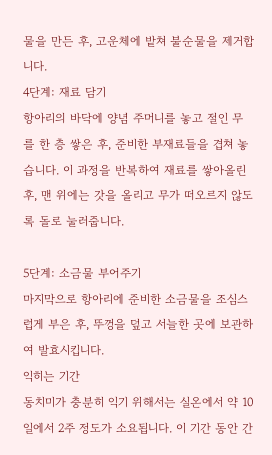물을 만든 후, 고운체에 밭쳐 불순물을 제거합니다.
4단계: 재료 담기
항아리의 바닥에 양념 주머니를 놓고 절인 무를 한 층 쌓은 후, 준비한 부재료들을 겹쳐 놓습니다. 이 과정을 반복하여 재료를 쌓아올린 후, 맨 위에는 갓을 올리고 무가 떠오르지 않도록 돌로 눌러줍니다.

5단계: 소금물 부어주기
마지막으로 항아리에 준비한 소금물을 조심스럽게 부은 후, 뚜껑을 덮고 서늘한 곳에 보관하여 발효시킵니다.
익히는 기간
동치미가 충분히 익기 위해서는 실온에서 약 10일에서 2주 정도가 소요됩니다. 이 기간 동안 간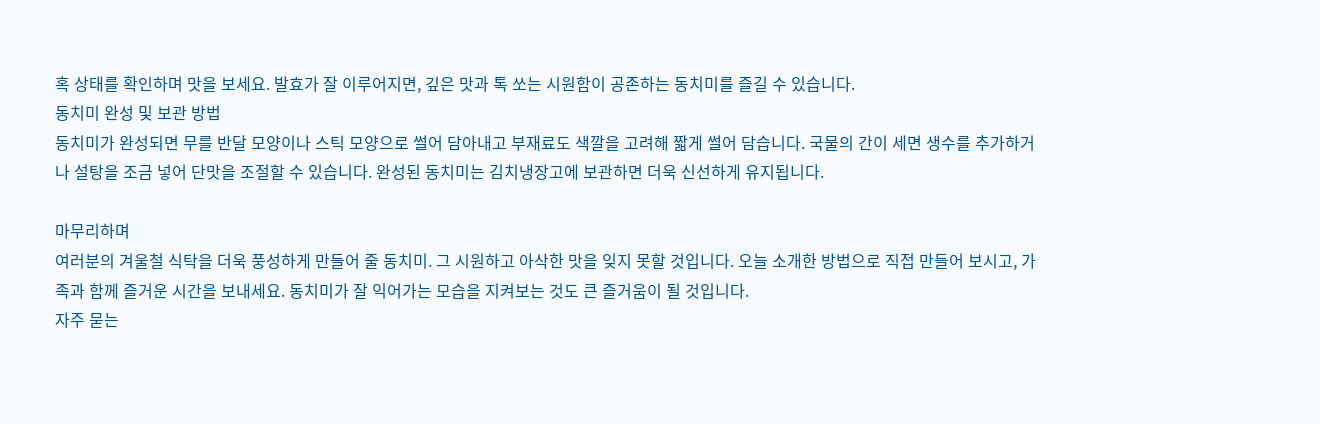혹 상태를 확인하며 맛을 보세요. 발효가 잘 이루어지면, 깊은 맛과 톡 쏘는 시원함이 공존하는 동치미를 즐길 수 있습니다.
동치미 완성 및 보관 방법
동치미가 완성되면 무를 반달 모양이나 스틱 모양으로 썰어 담아내고 부재료도 색깔을 고려해 짧게 썰어 담습니다. 국물의 간이 세면 생수를 추가하거나 설탕을 조금 넣어 단맛을 조절할 수 있습니다. 완성된 동치미는 김치냉장고에 보관하면 더욱 신선하게 유지됩니다.

마무리하며
여러분의 겨울철 식탁을 더욱 풍성하게 만들어 줄 동치미. 그 시원하고 아삭한 맛을 잊지 못할 것입니다. 오늘 소개한 방법으로 직접 만들어 보시고, 가족과 함께 즐거운 시간을 보내세요. 동치미가 잘 익어가는 모습을 지켜보는 것도 큰 즐거움이 될 것입니다.
자주 묻는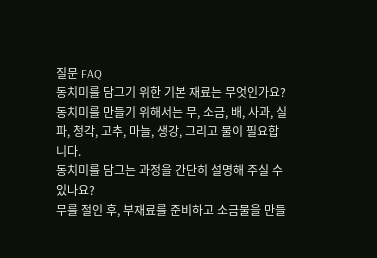질문 FAQ
동치미를 담그기 위한 기본 재료는 무엇인가요?
동치미를 만들기 위해서는 무, 소금, 배, 사과, 실파, 청각, 고추, 마늘, 생강, 그리고 물이 필요합니다.
동치미를 담그는 과정을 간단히 설명해 주실 수 있나요?
무를 절인 후, 부재료를 준비하고 소금물을 만들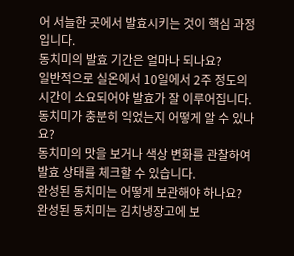어 서늘한 곳에서 발효시키는 것이 핵심 과정입니다.
동치미의 발효 기간은 얼마나 되나요?
일반적으로 실온에서 10일에서 2주 정도의 시간이 소요되어야 발효가 잘 이루어집니다.
동치미가 충분히 익었는지 어떻게 알 수 있나요?
동치미의 맛을 보거나 색상 변화를 관찰하여 발효 상태를 체크할 수 있습니다.
완성된 동치미는 어떻게 보관해야 하나요?
완성된 동치미는 김치냉장고에 보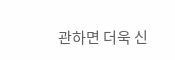관하면 더욱 신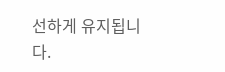선하게 유지됩니다.